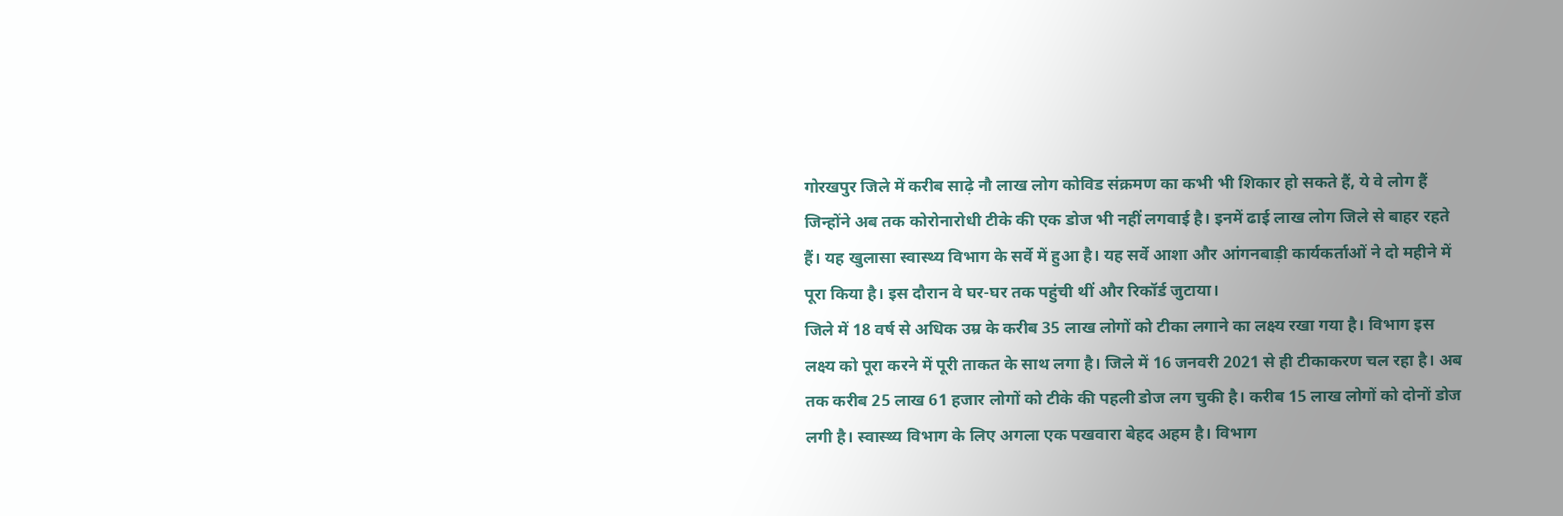गोरखपुर जिले में करीब साढ़े नौ लाख लोग कोविड संक्रमण का कभी भी शिकार हो सकते हैं, ये वे लोग हैं जिन्होंने अब तक कोरोनारोधी टीके की एक डोज भी नहीं लगवाई है। इनमें ढाई लाख लोग जिले से बाहर रहते हैं। यह खुलासा स्वास्थ्य विभाग के सर्वे में हुआ है। यह सर्वे आशा और आंगनबाड़ी कार्यकर्ताओं ने दो महीने में पूरा किया है। इस दौरान वे घर-घर तक पहुंची थीं और रिकॉर्ड जुटाया।
जिले में 18 वर्ष से अधिक उम्र के करीब 35 लाख लोगों को टीका लगाने का लक्ष्य रखा गया है। विभाग इस लक्ष्य को पूरा करने में पूरी ताकत के साथ लगा है। जिले में 16 जनवरी 2021 से ही टीकाकरण चल रहा है। अब तक करीब 25 लाख 61 हजार लोगों को टीके की पहली डोज लग चुकी है। करीब 15 लाख लोगों को दोनों डोज लगी है। स्वास्थ्य विभाग के लिए अगला एक पखवारा बेहद अहम है। विभाग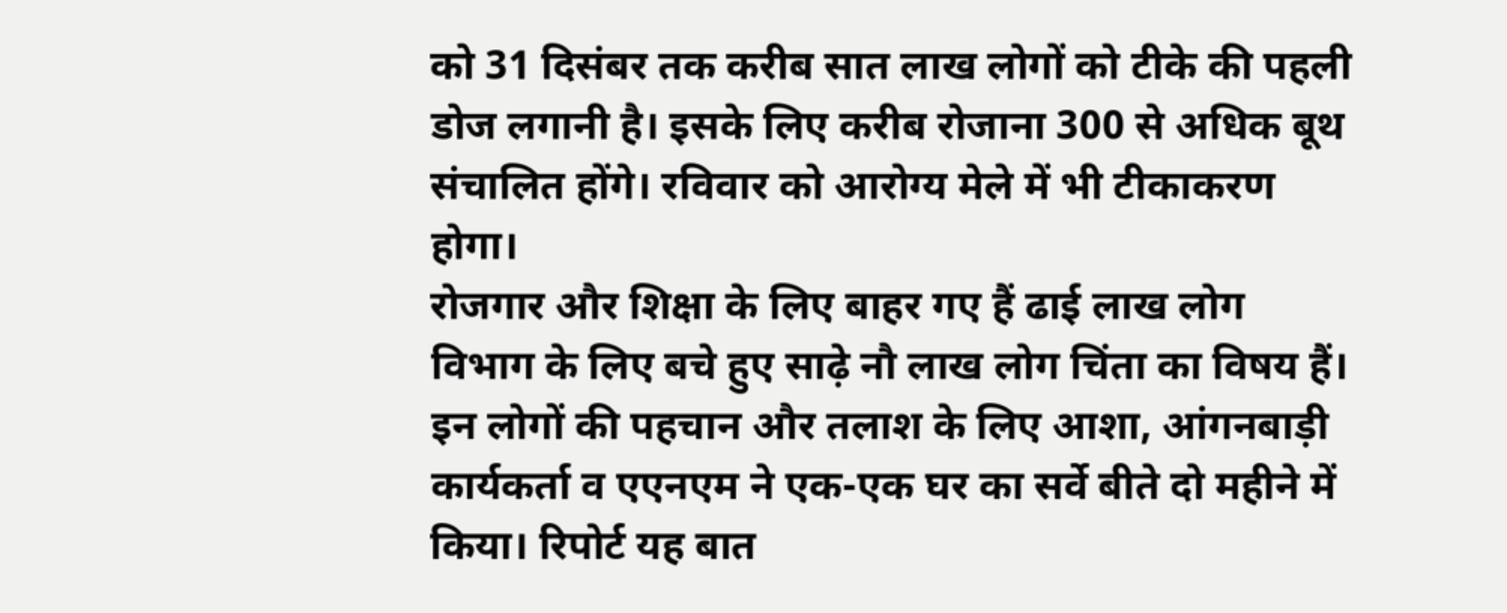को 31 दिसंबर तक करीब सात लाख लोगों को टीके की पहली डोज लगानी है। इसके लिए करीब रोजाना 300 से अधिक बूथ संचालित होंगे। रविवार को आरोग्य मेले में भी टीकाकरण होगा।
रोजगार और शिक्षा के लिए बाहर गए हैं ढाई लाख लोग
विभाग के लिए बचे हुए साढ़े नौ लाख लोग चिंता का विषय हैं। इन लोगों की पहचान और तलाश के लिए आशा, आंगनबाड़ी कार्यकर्ता व एएनएम ने एक-एक घर का सर्वे बीते दो महीने में किया। रिपोर्ट यह बात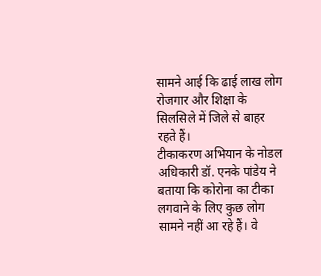सामने आई कि ढाई लाख लोग रोजगार और शिक्षा के सिलसिले में जिले से बाहर रहते हैं।
टीकाकरण अभियान के नोडल अधिकारी डॉ. एनके पांडेय ने बताया कि कोरोना का टीका लगवाने के लिए कुछ लोग सामने नहीं आ रहे हैं। वे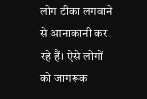लोग टीका लगवाने से आनाकानी कर रहे हैं। ऐसे लोगों को जागरूक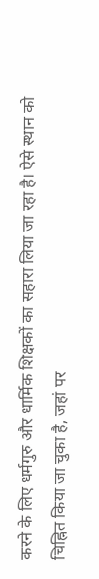करने के लिए धर्मगुरु और धार्मिक शिक्षकों का सहारा लिया जा रहा है। ऐसे स्थान को चिह्नित किया जा चुका है, जहां पर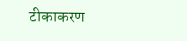टीकाकरण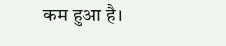कम हुआ है।